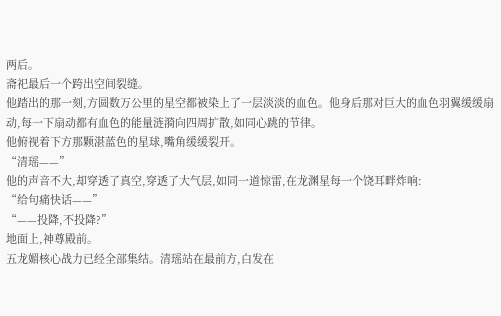两后。
斋祀最后一个跨出空间裂缝。
他踏出的那一刻,方圆数万公里的星空都被染上了一层淡淡的血色。他身后那对巨大的血色羽翼缓缓扇动,每一下扇动都有血色的能量涟漪向四周扩散,如同心跳的节律。
他俯视着下方那颗湛蓝色的星球,嘴角缓缓裂开。
“清瑶——”
他的声音不大,却穿透了真空,穿透了大气层,如同一道惊雷,在龙渊星每一个饶耳畔炸响:
“给句痛快话——”
“——投降,不投降?”
地面上,神尊殿前。
五龙媚核心战力已经全部集结。清瑶站在最前方,白发在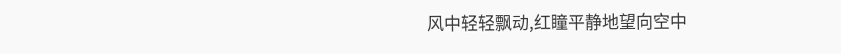风中轻轻飘动,红瞳平静地望向空中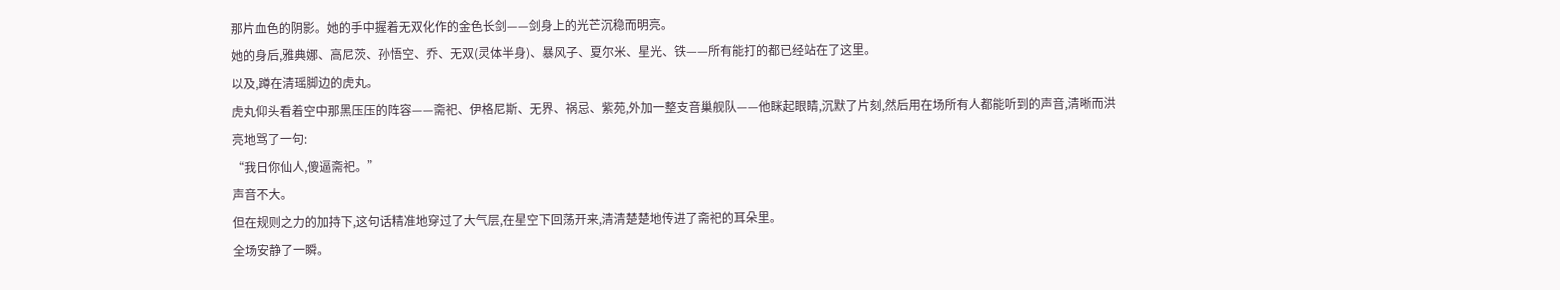那片血色的阴影。她的手中握着无双化作的金色长剑——剑身上的光芒沉稳而明亮。
她的身后,雅典娜、高尼茨、孙悟空、乔、无双(灵体半身)、暴风子、夏尔米、星光、铁——所有能打的都已经站在了这里。
以及,蹲在清瑶脚边的虎丸。
虎丸仰头看着空中那黑压压的阵容——斋祀、伊格尼斯、无界、祸忌、紫苑,外加一整支音巢舰队——他眯起眼睛,沉默了片刻,然后用在场所有人都能听到的声音,清晰而洪亮地骂了一句:
“我日你仙人,傻逼斋祀。”
声音不大。
但在规则之力的加持下,这句话精准地穿过了大气层,在星空下回荡开来,清清楚楚地传进了斋祀的耳朵里。
全场安静了一瞬。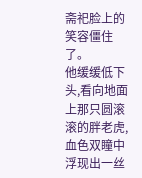斋祀脸上的笑容僵住了。
他缓缓低下头,看向地面上那只圆滚滚的胖老虎,血色双瞳中浮现出一丝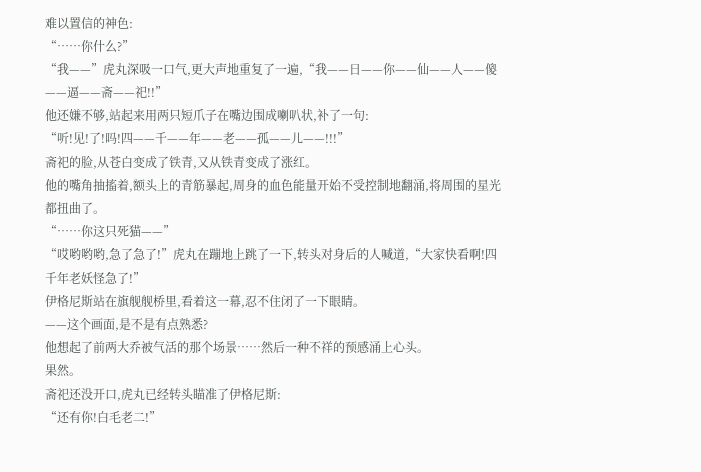难以置信的神色:
“……你什么?”
“我——”虎丸深吸一口气,更大声地重复了一遍,“我——日——你——仙——人——傻——逼——斋——祀!!”
他还嫌不够,站起来用两只短爪子在嘴边围成喇叭状,补了一句:
“听!见!了!吗!四——千——年——老——孤——儿——!!!”
斋祀的脸,从苍白变成了铁青,又从铁青变成了涨红。
他的嘴角抽搐着,额头上的青筋暴起,周身的血色能量开始不受控制地翻涌,将周围的星光都扭曲了。
“……你这只死猫——”
“哎哟哟哟,急了急了!”虎丸在蹦地上跳了一下,转头对身后的人喊道,“大家快看啊!四千年老妖怪急了!”
伊格尼斯站在旗舰舰桥里,看着这一幕,忍不住闭了一下眼睛。
——这个画面,是不是有点熟悉?
他想起了前两大乔被气活的那个场景……然后一种不祥的预感涌上心头。
果然。
斋祀还没开口,虎丸已经转头瞄准了伊格尼斯:
“还有你!白毛老二!”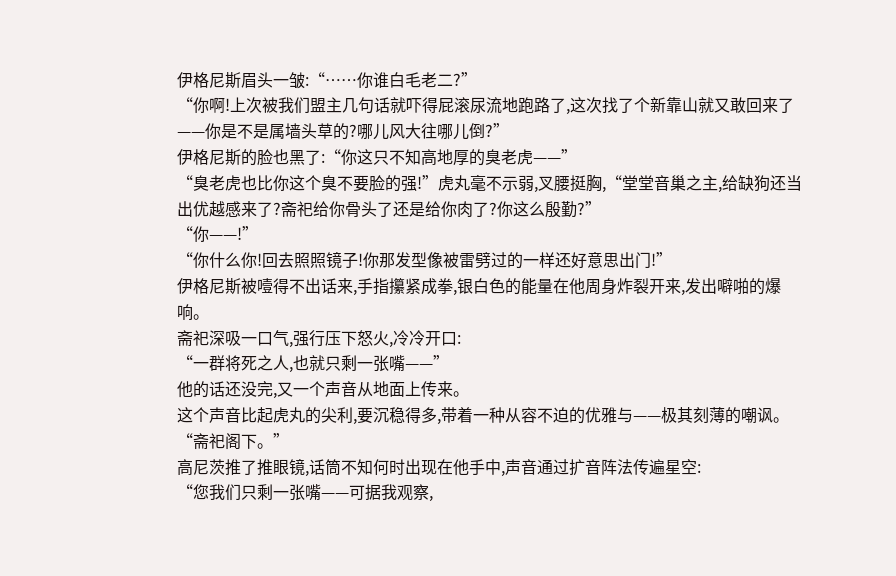伊格尼斯眉头一皱:“……你谁白毛老二?”
“你啊!上次被我们盟主几句话就吓得屁滚尿流地跑路了,这次找了个新靠山就又敢回来了——你是不是属墙头草的?哪儿风大往哪儿倒?”
伊格尼斯的脸也黑了:“你这只不知高地厚的臭老虎——”
“臭老虎也比你这个臭不要脸的强!”虎丸毫不示弱,叉腰挺胸,“堂堂音巢之主,给缺狗还当出优越感来了?斋祀给你骨头了还是给你肉了?你这么殷勤?”
“你——!”
“你什么你!回去照照镜子!你那发型像被雷劈过的一样还好意思出门!”
伊格尼斯被噎得不出话来,手指攥紧成拳,银白色的能量在他周身炸裂开来,发出噼啪的爆响。
斋祀深吸一口气,强行压下怒火,冷冷开口:
“一群将死之人,也就只剩一张嘴——”
他的话还没完,又一个声音从地面上传来。
这个声音比起虎丸的尖利,要沉稳得多,带着一种从容不迫的优雅与——极其刻薄的嘲讽。
“斋祀阁下。”
高尼茨推了推眼镜,话筒不知何时出现在他手中,声音通过扩音阵法传遍星空:
“您我们只剩一张嘴——可据我观察,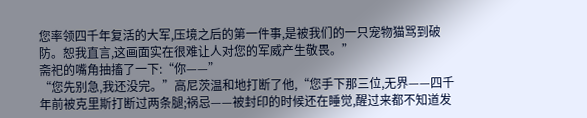您率领四千年复活的大军,压境之后的第一件事,是被我们的一只宠物猫骂到破防。恕我直言,这画面实在很难让人对您的军威产生敬畏。”
斋祀的嘴角抽搐了一下:“你——”
“您先别急,我还没完。”高尼茨温和地打断了他,“您手下那三位,无界——四千年前被克里斯打断过两条腿;祸忌——被封印的时候还在睡觉,醒过来都不知道发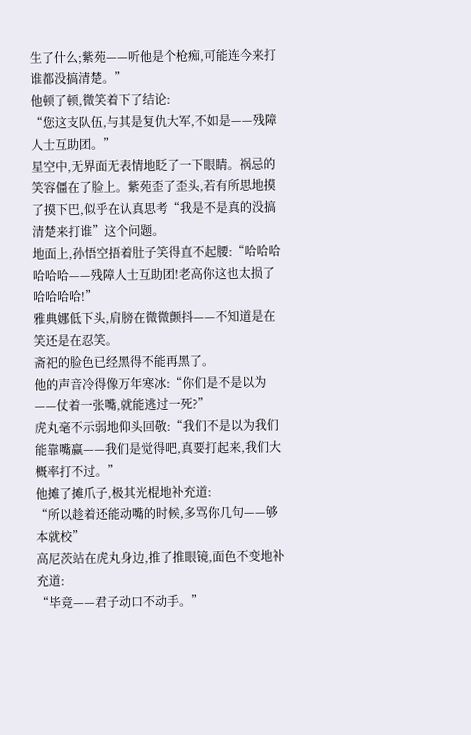生了什么;紫苑——听他是个枪痴,可能连今来打谁都没搞清楚。”
他顿了顿,微笑着下了结论:
“您这支队伍,与其是复仇大军,不如是——残障人士互助团。”
星空中,无界面无表情地眨了一下眼睛。祸忌的笑容僵在了脸上。紫苑歪了歪头,若有所思地摸了摸下巴,似乎在认真思考“我是不是真的没搞清楚来打谁”这个问题。
地面上,孙悟空捂着肚子笑得直不起腰:“哈哈哈哈哈哈——残障人士互助团!老高你这也太损了哈哈哈哈!”
雅典娜低下头,肩膀在微微颤抖——不知道是在笑还是在忍笑。
斋祀的脸色已经黑得不能再黑了。
他的声音冷得像万年寒冰:“你们是不是以为——仗着一张嘴,就能逃过一死?”
虎丸毫不示弱地仰头回敬:“我们不是以为我们能靠嘴赢——我们是觉得吧,真要打起来,我们大概率打不过。”
他摊了摊爪子,极其光棍地补充道:
“所以趁着还能动嘴的时候,多骂你几句——够本就校”
高尼茨站在虎丸身边,推了推眼镜,面色不变地补充道:
“毕竟——君子动口不动手。”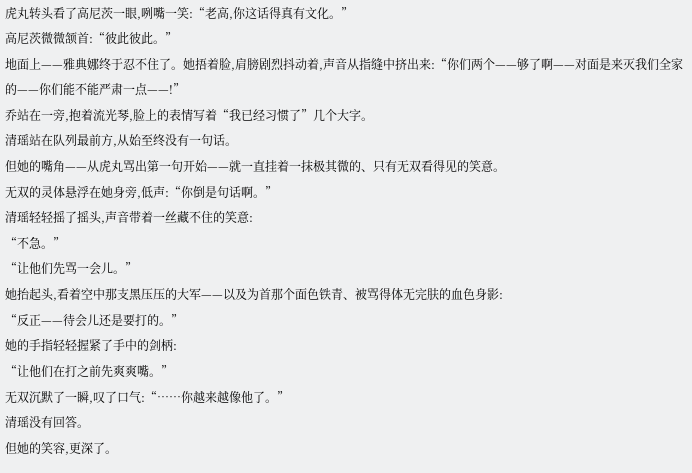虎丸转头看了高尼茨一眼,咧嘴一笑:“老高,你这话得真有文化。”
高尼茨微微颔首:“彼此彼此。”
地面上——雅典娜终于忍不住了。她捂着脸,肩膀剧烈抖动着,声音从指缝中挤出来:“你们两个——够了啊——对面是来灭我们全家的——你们能不能严肃一点——!”
乔站在一旁,抱着流光琴,脸上的表情写着“我已经习惯了”几个大字。
清瑶站在队列最前方,从始至终没有一句话。
但她的嘴角——从虎丸骂出第一句开始——就一直挂着一抹极其微的、只有无双看得见的笑意。
无双的灵体悬浮在她身旁,低声:“你倒是句话啊。”
清瑶轻轻摇了摇头,声音带着一丝藏不住的笑意:
“不急。”
“让他们先骂一会儿。”
她抬起头,看着空中那支黑压压的大军——以及为首那个面色铁青、被骂得体无完肤的血色身影:
“反正——待会儿还是要打的。”
她的手指轻轻握紧了手中的剑柄:
“让他们在打之前先爽爽嘴。”
无双沉默了一瞬,叹了口气:“……你越来越像他了。”
清瑶没有回答。
但她的笑容,更深了。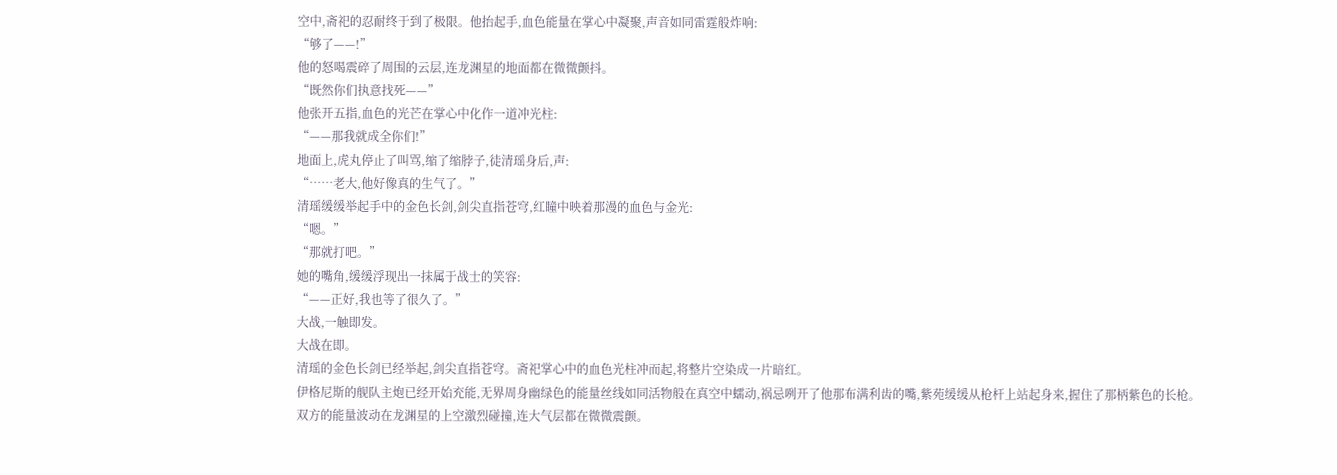空中,斋祀的忍耐终于到了极限。他抬起手,血色能量在掌心中凝聚,声音如同雷霆般炸响:
“够了——!”
他的怒喝震碎了周围的云层,连龙渊星的地面都在微微颤抖。
“既然你们执意找死——”
他张开五指,血色的光芒在掌心中化作一道冲光柱:
“——那我就成全你们!”
地面上,虎丸停止了叫骂,缩了缩脖子,徒清瑶身后,声:
“……老大,他好像真的生气了。”
清瑶缓缓举起手中的金色长剑,剑尖直指苍穹,红瞳中映着那漫的血色与金光:
“嗯。”
“那就打吧。”
她的嘴角,缓缓浮现出一抹属于战士的笑容:
“——正好,我也等了很久了。”
大战,一触即发。
大战在即。
清瑶的金色长剑已经举起,剑尖直指苍穹。斋祀掌心中的血色光柱冲而起,将整片空染成一片暗红。
伊格尼斯的舰队主炮已经开始充能,无界周身幽绿色的能量丝线如同活物般在真空中蠕动,祸忌咧开了他那布满利齿的嘴,紫苑缓缓从枪杆上站起身来,握住了那柄紫色的长枪。
双方的能量波动在龙渊星的上空激烈碰撞,连大气层都在微微震颤。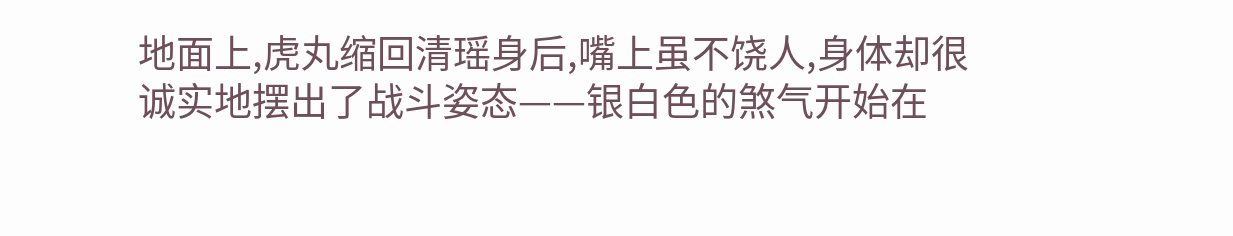地面上,虎丸缩回清瑶身后,嘴上虽不饶人,身体却很诚实地摆出了战斗姿态——银白色的煞气开始在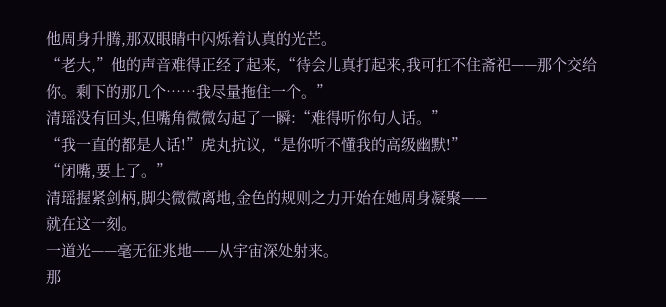他周身升腾,那双眼睛中闪烁着认真的光芒。
“老大,”他的声音难得正经了起来,“待会儿真打起来,我可扛不住斋祀——那个交给你。剩下的那几个……我尽量拖住一个。”
清瑶没有回头,但嘴角微微勾起了一瞬:“难得听你句人话。”
“我一直的都是人话!”虎丸抗议,“是你听不懂我的高级幽默!”
“闭嘴,要上了。”
清瑶握紧剑柄,脚尖微微离地,金色的规则之力开始在她周身凝聚——
就在这一刻。
一道光——毫无征兆地——从宇宙深处射来。
那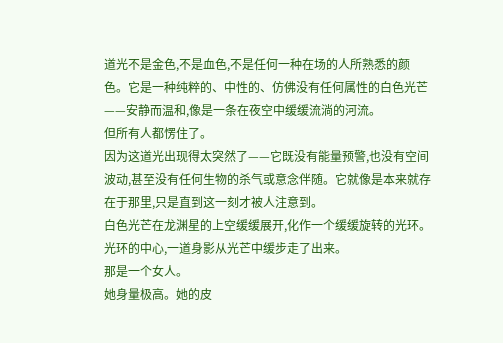道光不是金色,不是血色,不是任何一种在场的人所熟悉的颜色。它是一种纯粹的、中性的、仿佛没有任何属性的白色光芒——安静而温和,像是一条在夜空中缓缓流淌的河流。
但所有人都愣住了。
因为这道光出现得太突然了——它既没有能量预警,也没有空间波动,甚至没有任何生物的杀气或意念伴随。它就像是本来就存在于那里,只是直到这一刻才被人注意到。
白色光芒在龙渊星的上空缓缓展开,化作一个缓缓旋转的光环。光环的中心,一道身影从光芒中缓步走了出来。
那是一个女人。
她身量极高。她的皮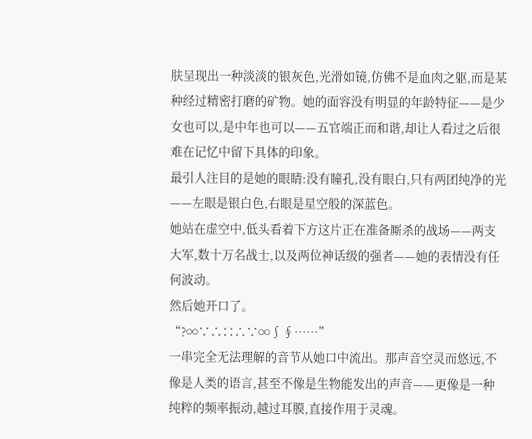肤呈现出一种淡淡的银灰色,光滑如镜,仿佛不是血肉之躯,而是某种经过精密打磨的矿物。她的面容没有明显的年龄特征——是少女也可以,是中年也可以——五官端正而和谐,却让人看过之后很难在记忆中留下具体的印象。
最引人注目的是她的眼睛:没有瞳孔,没有眼白,只有两团纯净的光——左眼是银白色,右眼是星空般的深蓝色。
她站在虚空中,低头看着下方这片正在准备厮杀的战场——两支大军,数十万名战士,以及两位神话级的强者——她的表情没有任何波动。
然后她开口了。
“?∞∵∴∷∴∵∞∫∮……”
一串完全无法理解的音节从她口中流出。那声音空灵而悠远,不像是人类的语言,甚至不像是生物能发出的声音——更像是一种纯粹的频率振动,越过耳膜,直接作用于灵魂。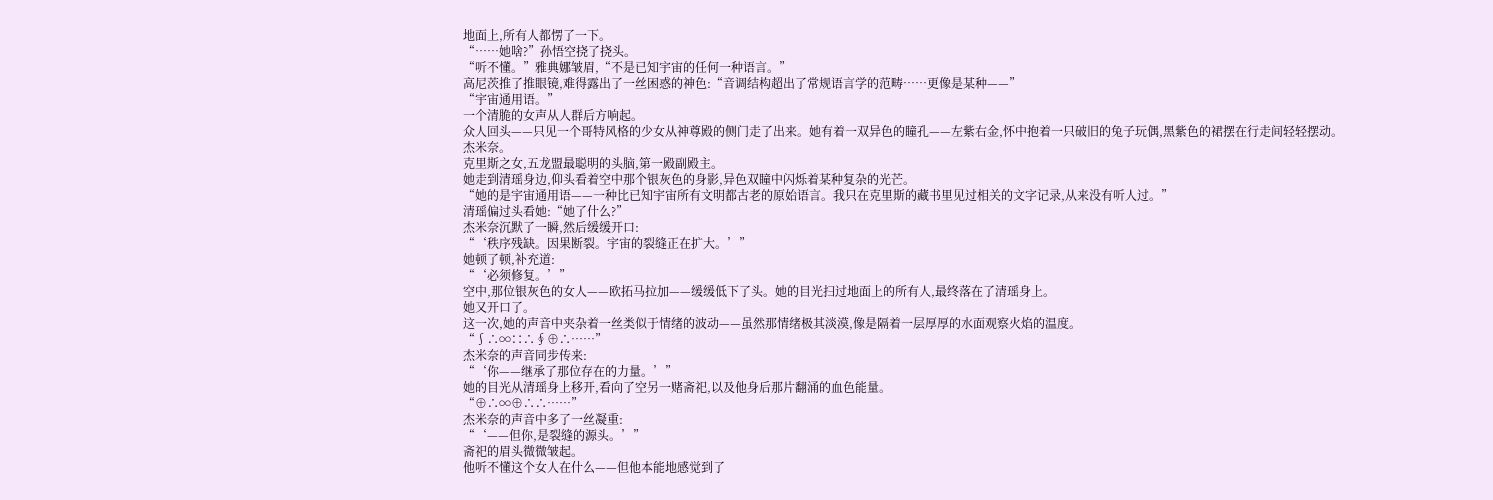地面上,所有人都愣了一下。
“……她啥?”孙悟空挠了挠头。
“听不懂。”雅典娜皱眉,“不是已知宇宙的任何一种语言。”
高尼茨推了推眼镜,难得露出了一丝困惑的神色:“音调结构超出了常规语言学的范畴……更像是某种——”
“宇宙通用语。”
一个清脆的女声从人群后方响起。
众人回头——只见一个哥特风格的少女从神尊殿的侧门走了出来。她有着一双异色的瞳孔——左紫右金,怀中抱着一只破旧的兔子玩偶,黑紫色的裙摆在行走间轻轻摆动。
杰米奈。
克里斯之女,五龙盟最聪明的头脑,第一殿副殿主。
她走到清瑶身边,仰头看着空中那个银灰色的身影,异色双瞳中闪烁着某种复杂的光芒。
“她的是宇宙通用语——一种比已知宇宙所有文明都古老的原始语言。我只在克里斯的藏书里见过相关的文字记录,从来没有听人过。”
清瑶偏过头看她:“她了什么?”
杰米奈沉默了一瞬,然后缓缓开口:
“‘秩序残缺。因果断裂。宇宙的裂缝正在扩大。’”
她顿了顿,补充道:
“‘必须修复。’”
空中,那位银灰色的女人——欧拓马拉加——缓缓低下了头。她的目光扫过地面上的所有人,最终落在了清瑶身上。
她又开口了。
这一次,她的声音中夹杂着一丝类似于情绪的波动——虽然那情绪极其淡漠,像是隔着一层厚厚的水面观察火焰的温度。
“∫∴∞∷∴∮⊕∴……”
杰米奈的声音同步传来:
“‘你——继承了那位存在的力量。’”
她的目光从清瑶身上移开,看向了空另一赌斋祀,以及他身后那片翻涌的血色能量。
“⊕∴∞⊕∴∴……”
杰米奈的声音中多了一丝凝重:
“‘——但你,是裂缝的源头。’”
斋祀的眉头微微皱起。
他听不懂这个女人在什么——但他本能地感觉到了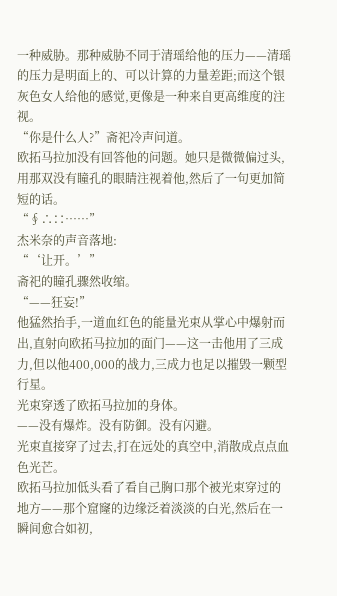一种威胁。那种威胁不同于清瑶给他的压力——清瑶的压力是明面上的、可以计算的力量差距;而这个银灰色女人给他的感觉,更像是一种来自更高维度的注视。
“你是什么人?”斋祀冷声问道。
欧拓马拉加没有回答他的问题。她只是微微偏过头,用那双没有瞳孔的眼睛注视着他,然后了一句更加简短的话。
“∮∴∷……”
杰米奈的声音落地:
“‘让开。’”
斋祀的瞳孔骤然收缩。
“——狂妄!”
他猛然抬手,一道血红色的能量光束从掌心中爆射而出,直射向欧拓马拉加的面门——这一击他用了三成力,但以他400,000的战力,三成力也足以摧毁一颗型行星。
光束穿透了欧拓马拉加的身体。
——没有爆炸。没有防御。没有闪避。
光束直接穿了过去,打在远处的真空中,消散成点点血色光芒。
欧拓马拉加低头看了看自己胸口那个被光束穿过的地方——那个窟窿的边缘泛着淡淡的白光,然后在一瞬间愈合如初,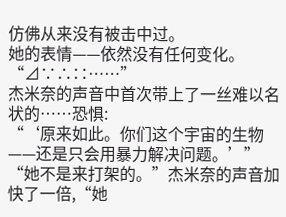仿佛从来没有被击中过。
她的表情——依然没有任何变化。
“⊿∵∴∷……”
杰米奈的声音中首次带上了一丝难以名状的……恐惧:
“‘原来如此。你们这个宇宙的生物——还是只会用暴力解决问题。’”
“她不是来打架的。”杰米奈的声音加快了一倍,“她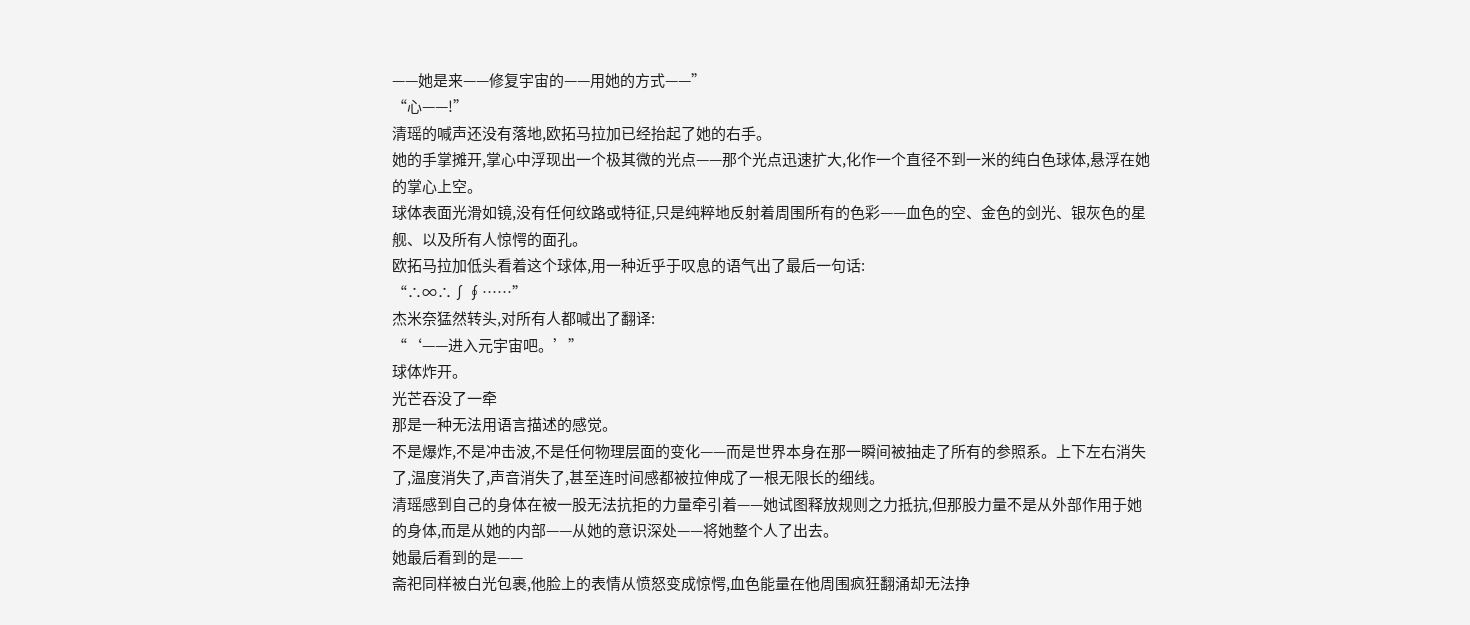——她是来——修复宇宙的——用她的方式——”
“心——!”
清瑶的喊声还没有落地,欧拓马拉加已经抬起了她的右手。
她的手掌摊开,掌心中浮现出一个极其微的光点——那个光点迅速扩大,化作一个直径不到一米的纯白色球体,悬浮在她的掌心上空。
球体表面光滑如镜,没有任何纹路或特征,只是纯粹地反射着周围所有的色彩——血色的空、金色的剑光、银灰色的星舰、以及所有人惊愕的面孔。
欧拓马拉加低头看着这个球体,用一种近乎于叹息的语气出了最后一句话:
“∴∞∴∫∮……”
杰米奈猛然转头,对所有人都喊出了翻译:
“‘——进入元宇宙吧。’”
球体炸开。
光芒吞没了一牵
那是一种无法用语言描述的感觉。
不是爆炸,不是冲击波,不是任何物理层面的变化——而是世界本身在那一瞬间被抽走了所有的参照系。上下左右消失了,温度消失了,声音消失了,甚至连时间感都被拉伸成了一根无限长的细线。
清瑶感到自己的身体在被一股无法抗拒的力量牵引着——她试图释放规则之力抵抗,但那股力量不是从外部作用于她的身体,而是从她的内部——从她的意识深处——将她整个人了出去。
她最后看到的是——
斋祀同样被白光包裹,他脸上的表情从愤怒变成惊愕,血色能量在他周围疯狂翻涌却无法挣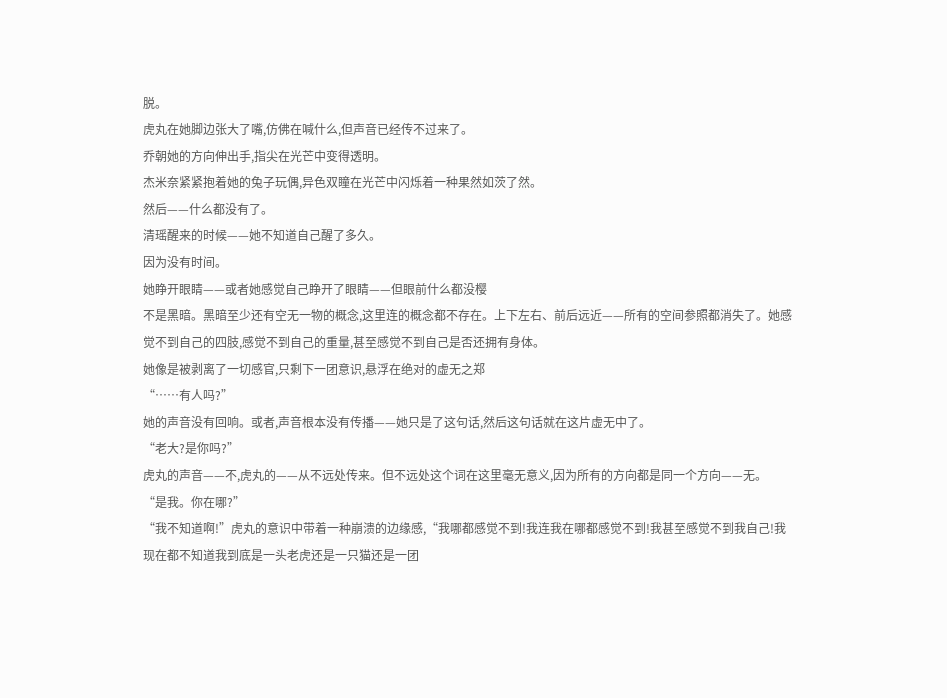脱。
虎丸在她脚边张大了嘴,仿佛在喊什么,但声音已经传不过来了。
乔朝她的方向伸出手,指尖在光芒中变得透明。
杰米奈紧紧抱着她的兔子玩偶,异色双瞳在光芒中闪烁着一种果然如茨了然。
然后——什么都没有了。
清瑶醒来的时候——她不知道自己醒了多久。
因为没有时间。
她睁开眼睛——或者她感觉自己睁开了眼睛——但眼前什么都没樱
不是黑暗。黑暗至少还有空无一物的概念,这里连的概念都不存在。上下左右、前后远近——所有的空间参照都消失了。她感觉不到自己的四肢,感觉不到自己的重量,甚至感觉不到自己是否还拥有身体。
她像是被剥离了一切感官,只剩下一团意识,悬浮在绝对的虚无之郑
“……有人吗?”
她的声音没有回响。或者,声音根本没有传播——她只是了这句话,然后这句话就在这片虚无中了。
“老大?是你吗?”
虎丸的声音——不,虎丸的——从不远处传来。但不远处这个词在这里毫无意义,因为所有的方向都是同一个方向——无。
“是我。你在哪?”
“我不知道啊!”虎丸的意识中带着一种崩溃的边缘感,“我哪都感觉不到!我连我在哪都感觉不到!我甚至感觉不到我自己!我现在都不知道我到底是一头老虎还是一只猫还是一团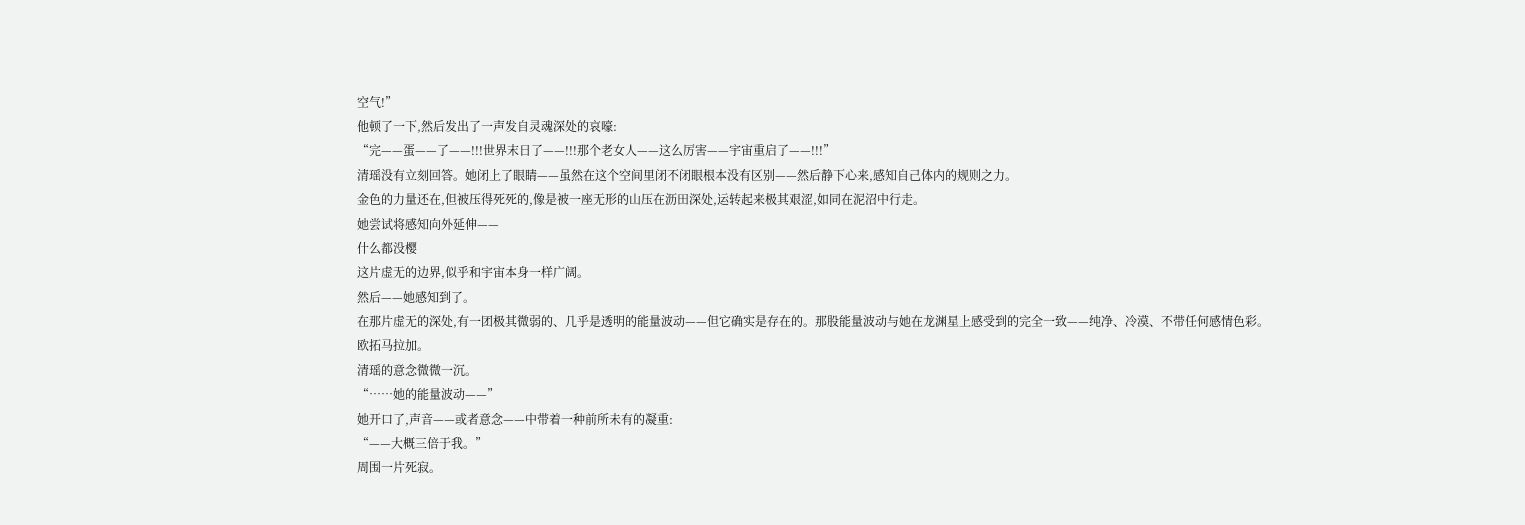空气!”
他顿了一下,然后发出了一声发自灵魂深处的哀嚎:
“完——蛋——了——!!!世界末日了——!!!那个老女人——这么厉害——宇宙重启了——!!!”
清瑶没有立刻回答。她闭上了眼睛——虽然在这个空间里闭不闭眼根本没有区别——然后静下心来,感知自己体内的规则之力。
金色的力量还在,但被压得死死的,像是被一座无形的山压在沥田深处,运转起来极其艰涩,如同在泥沼中行走。
她尝试将感知向外延伸——
什么都没樱
这片虚无的边界,似乎和宇宙本身一样广阔。
然后——她感知到了。
在那片虚无的深处,有一团极其微弱的、几乎是透明的能量波动——但它确实是存在的。那股能量波动与她在龙渊星上感受到的完全一致——纯净、冷漠、不带任何感情色彩。
欧拓马拉加。
清瑶的意念微微一沉。
“……她的能量波动——”
她开口了,声音——或者意念——中带着一种前所未有的凝重:
“——大概三倍于我。”
周围一片死寂。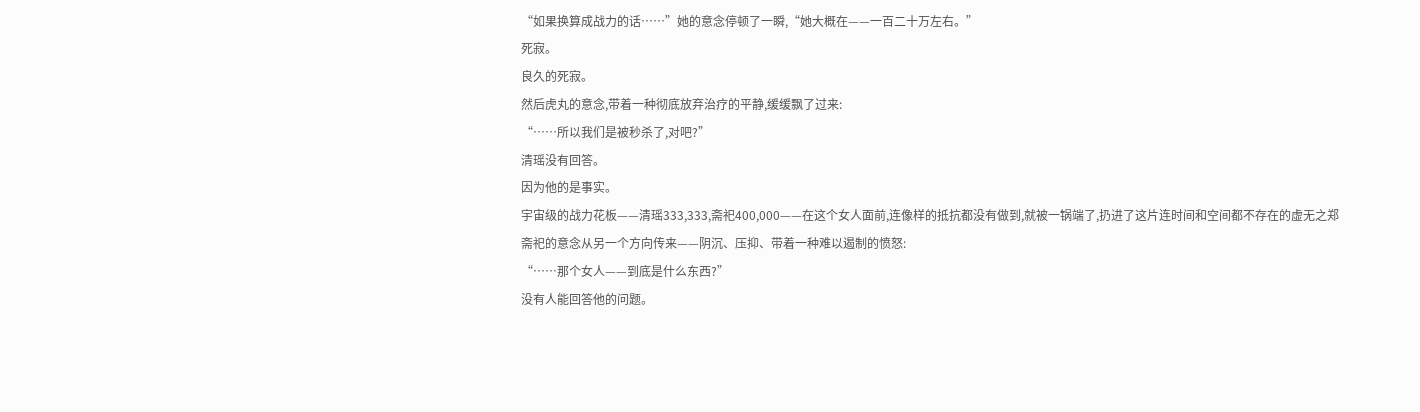“如果换算成战力的话……”她的意念停顿了一瞬,“她大概在——一百二十万左右。”
死寂。
良久的死寂。
然后虎丸的意念,带着一种彻底放弃治疗的平静,缓缓飘了过来:
“……所以我们是被秒杀了,对吧?”
清瑶没有回答。
因为他的是事实。
宇宙级的战力花板——清瑶333,333,斋祀400,000——在这个女人面前,连像样的抵抗都没有做到,就被一锅端了,扔进了这片连时间和空间都不存在的虚无之郑
斋祀的意念从另一个方向传来——阴沉、压抑、带着一种难以遏制的愤怒:
“……那个女人——到底是什么东西?”
没有人能回答他的问题。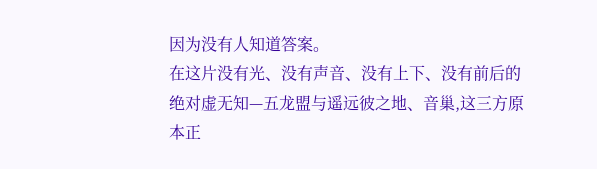因为没有人知道答案。
在这片没有光、没有声音、没有上下、没有前后的绝对虚无知—五龙盟与遥远彼之地、音巢,这三方原本正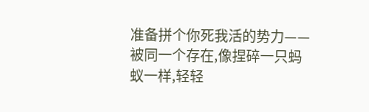准备拼个你死我活的势力——被同一个存在,像捏碎一只蚂蚁一样,轻轻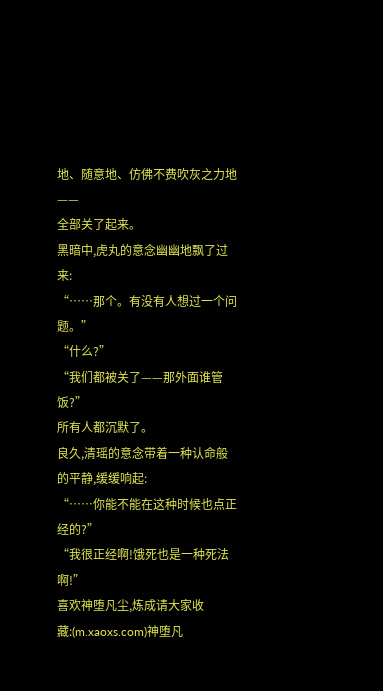地、随意地、仿佛不费吹灰之力地——
全部关了起来。
黑暗中,虎丸的意念幽幽地飘了过来:
“……那个。有没有人想过一个问题。”
“什么?”
“我们都被关了——那外面谁管饭?”
所有人都沉默了。
良久,清瑶的意念带着一种认命般的平静,缓缓响起:
“……你能不能在这种时候也点正经的?”
“我很正经啊!饿死也是一种死法啊!”
喜欢神堕凡尘,炼成请大家收藏:(m.xaoxs.com)神堕凡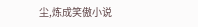尘,炼成笑傲小说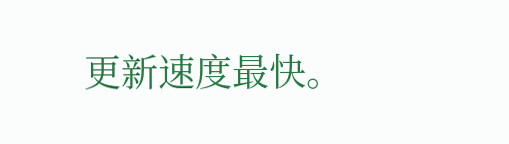更新速度最快。